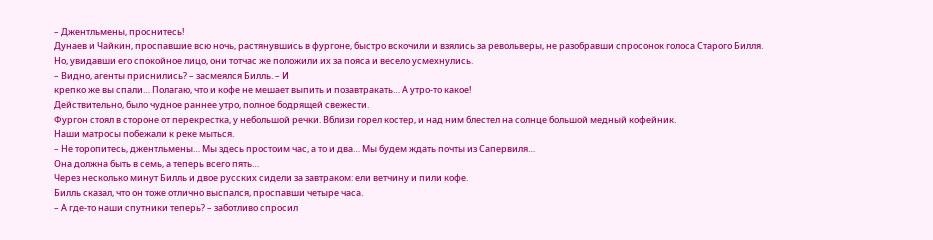– Джентльмены, проснитесь!
Дунаев и Чайкин, проспавшие всю ночь, растянувшись в фургоне, быстро вскочили и взялись за револьверы, не разобравши спросонок голоса Старого Билля.
Но, увидавши его спокойное лицо, они тотчас же положили их за пояса и весело усмехнулись.
– Видно, агенты приснились? – засмеялся Билль. – И
крепко же вы спали… Полагаю, что и кофе не мешает выпить и позавтракать… А утро-то какое!
Действительно, было чудное раннее утро, полное бодрящей свежести.
Фургон стоял в стороне от перекрестка, у небольшой речки. Вблизи горел костер, и над ним блестел на солнце большой медный кофейник.
Наши матросы побежали к реке мыться.
– Не торопитесь, джентльмены… Мы здесь простоим час, а то и два… Мы будем ждать почты из Сапервиля…
Она должна быть в семь, а теперь всего пять…
Через несколько минут Билль и двое русских сидели за завтраком: ели ветчину и пили кофе.
Билль сказал, что он тоже отлично выспался, проспавши четыре часа.
– А где-то наши спутники теперь? – заботливо спросил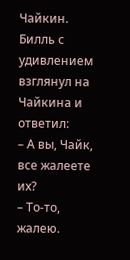Чайкин.
Билль с удивлением взглянул на Чайкина и ответил:
– А вы, Чайк, все жалеете их?
– То-то, жалею.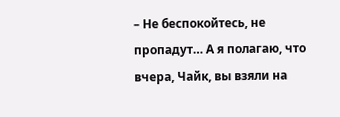– Не беспокойтесь, не пропадут… А я полагаю, что вчера, Чайк, вы взяли на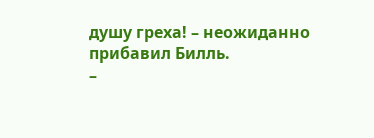душу греха! – неожиданно прибавил Билль.
–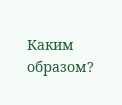Каким образом?